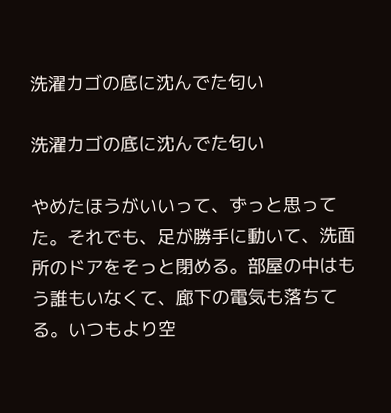洗濯カゴの底に沈んでた匂い

洗濯カゴの底に沈んでた匂い

やめたほうがいいって、ずっと思ってた。それでも、足が勝手に動いて、洗面所のドアをそっと閉める。部屋の中はもう誰もいなくて、廊下の電気も落ちてる。いつもより空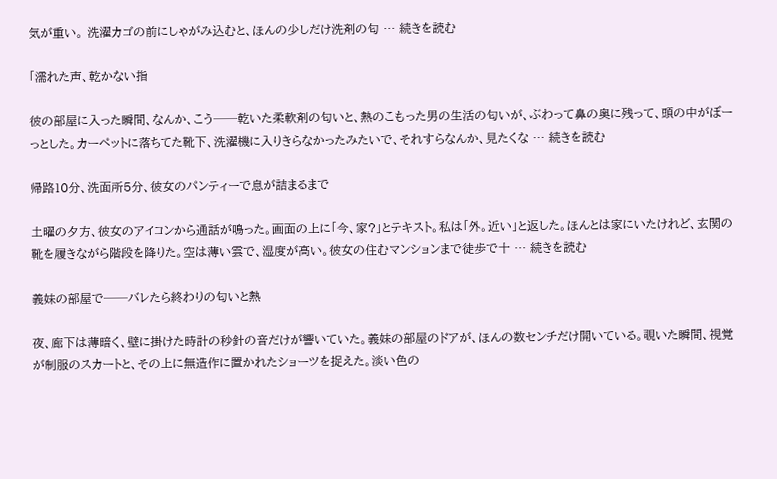気が重い。 洗濯カゴの前にしゃがみ込むと、ほんの少しだけ洗剤の匂 … 続きを読む

「濡れた声、乾かない指

彼の部屋に入った瞬間、なんか、こう──乾いた柔軟剤の匂いと、熱のこもった男の生活の匂いが、ぶわって鼻の奥に残って、頭の中がぼーっとした。カーペットに落ちてた靴下、洗濯機に入りきらなかったみたいで、それすらなんか、見たくな … 続きを読む

帰路10分、洗面所5分、彼女のパンティーで息が詰まるまで

土曜の夕方、彼女のアイコンから通話が鳴った。画面の上に「今、家?」とテキスト。私は「外。近い」と返した。ほんとは家にいたけれど、玄関の靴を履きながら階段を降りた。空は薄い雲で、湿度が高い。彼女の住むマンションまで徒歩で十 … 続きを読む

義妹の部屋で──バレたら終わりの匂いと熱

夜、廊下は薄暗く、壁に掛けた時計の秒針の音だけが響いていた。義妹の部屋のドアが、ほんの数センチだけ開いている。覗いた瞬間、視覚が制服のスカートと、その上に無造作に置かれたショーツを捉えた。淡い色の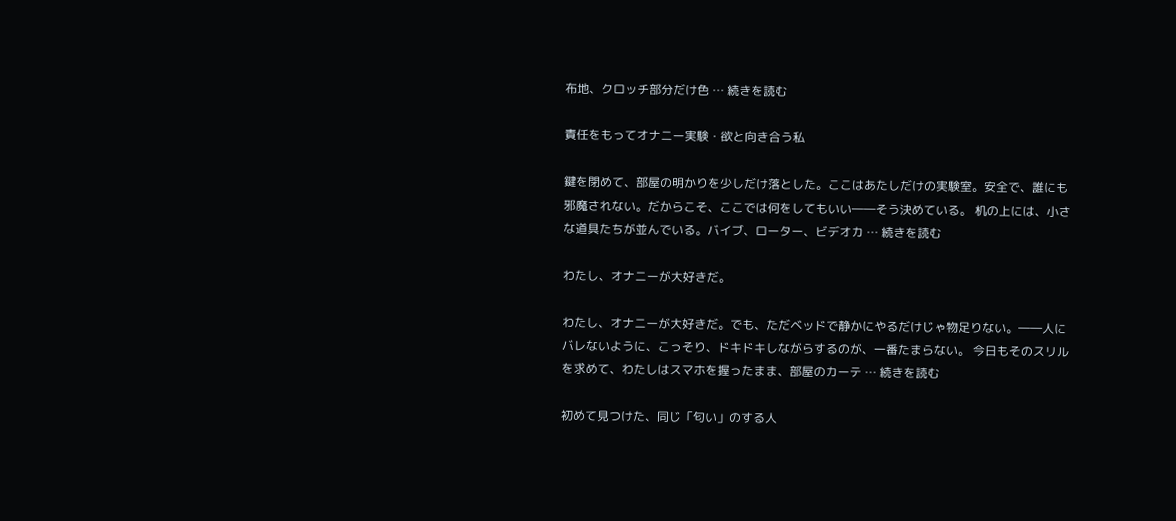布地、クロッチ部分だけ色 … 続きを読む

責任をもってオナニー実験・欲と向き合う私

鍵を閉めて、部屋の明かりを少しだけ落とした。ここはあたしだけの実験室。安全で、誰にも邪魔されない。だからこそ、ここでは何をしてもいい――そう決めている。 机の上には、小さな道具たちが並んでいる。バイブ、ローター、ビデオカ … 続きを読む

わたし、オナニーが大好きだ。

わたし、オナニーが大好きだ。でも、ただベッドで静かにやるだけじゃ物足りない。――人にバレないように、こっそり、ドキドキしながらするのが、一番たまらない。 今日もそのスリルを求めて、わたしはスマホを握ったまま、部屋のカーテ … 続きを読む

初めて見つけた、同じ「匂い」のする人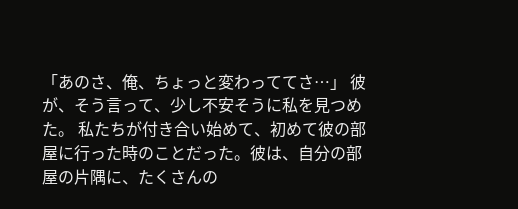「あのさ、俺、ちょっと変わっててさ…」 彼が、そう言って、少し不安そうに私を見つめた。 私たちが付き合い始めて、初めて彼の部屋に行った時のことだった。彼は、自分の部屋の片隅に、たくさんの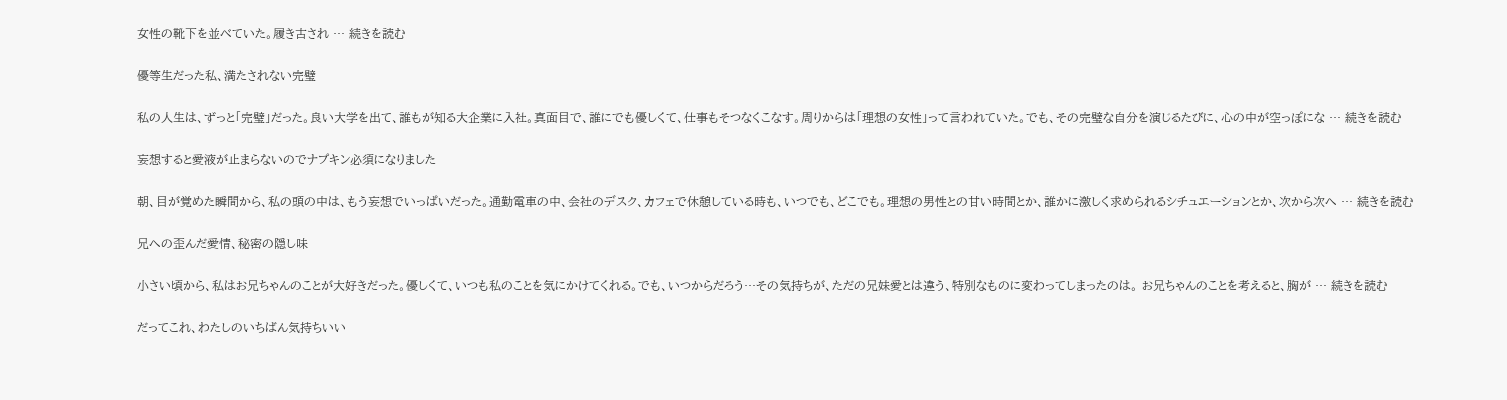女性の靴下を並べていた。履き古され … 続きを読む

優等生だった私、満たされない完璧

私の人生は、ずっと「完璧」だった。良い大学を出て、誰もが知る大企業に入社。真面目で、誰にでも優しくて、仕事もそつなくこなす。周りからは「理想の女性」って言われていた。でも、その完璧な自分を演じるたびに、心の中が空っぽにな … 続きを読む

妄想すると愛液が止まらないのでナプキン必須になりました

朝、目が覚めた瞬間から、私の頭の中は、もう妄想でいっぱいだった。通勤電車の中、会社のデスク、カフェで休憩している時も、いつでも、どこでも。理想の男性との甘い時間とか、誰かに激しく求められるシチュエーションとか、次から次へ … 続きを読む

兄への歪んだ愛情、秘密の隠し味

小さい頃から、私はお兄ちゃんのことが大好きだった。優しくて、いつも私のことを気にかけてくれる。でも、いつからだろう…その気持ちが、ただの兄妹愛とは違う、特別なものに変わってしまったのは。 お兄ちゃんのことを考えると、胸が … 続きを読む

だってこれ、わたしのいちばん気持ちいい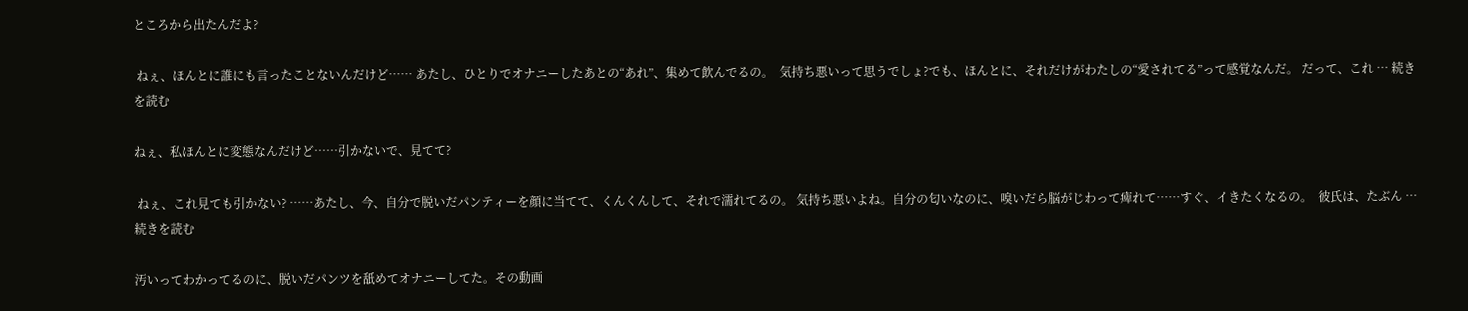ところから出たんだよ?

 ねぇ、ほんとに誰にも言ったことないんだけど…… あたし、ひとりでオナニーしたあとの“あれ”、集めて飲んでるの。  気持ち悪いって思うでしょ?でも、ほんとに、それだけがわたしの“愛されてる”って感覚なんだ。 だって、これ … 続きを読む

ねぇ、私ほんとに変態なんだけど……引かないで、見てて?

 ねぇ、これ見ても引かない? ……あたし、今、自分で脱いだパンティーを顔に当てて、くんくんして、それで濡れてるの。 気持ち悪いよね。自分の匂いなのに、嗅いだら脳がじわって痺れて……すぐ、イきたくなるの。  彼氏は、たぶん … 続きを読む

汚いってわかってるのに、脱いだパンツを舐めてオナニーしてた。その動画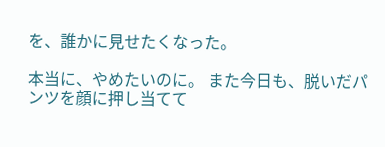を、誰かに見せたくなった。

本当に、やめたいのに。 また今日も、脱いだパンツを顔に押し当てて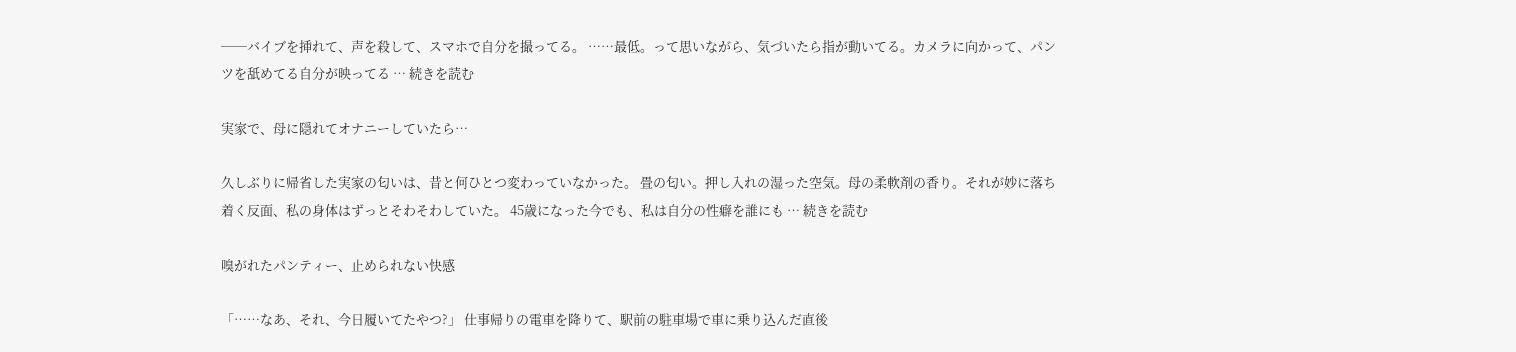──バイブを挿れて、声を殺して、スマホで自分を撮ってる。 ……最低。って思いながら、気づいたら指が動いてる。カメラに向かって、パンツを舐めてる自分が映ってる … 続きを読む

実家で、母に隠れてオナニーしていたら…

久しぶりに帰省した実家の匂いは、昔と何ひとつ変わっていなかった。 畳の匂い。押し入れの湿った空気。母の柔軟剤の香り。それが妙に落ち着く反面、私の身体はずっとそわそわしていた。 45歳になった今でも、私は自分の性癖を誰にも … 続きを読む

嗅がれたパンティー、止められない快感

「……なあ、それ、今日履いてたやつ?」 仕事帰りの電車を降りて、駅前の駐車場で車に乗り込んだ直後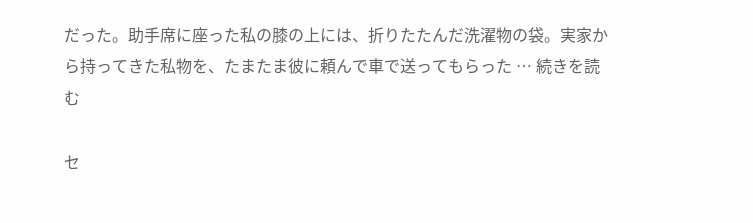だった。助手席に座った私の膝の上には、折りたたんだ洗濯物の袋。実家から持ってきた私物を、たまたま彼に頼んで車で送ってもらった … 続きを読む

セ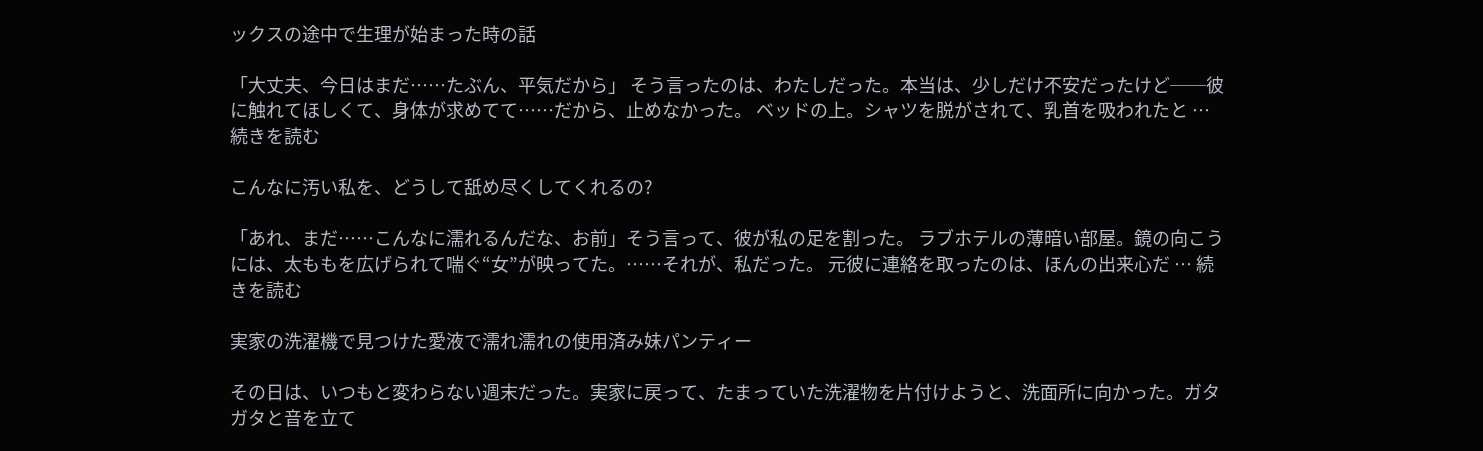ックスの途中で生理が始まった時の話

「大丈夫、今日はまだ……たぶん、平気だから」 そう言ったのは、わたしだった。本当は、少しだけ不安だったけど──彼に触れてほしくて、身体が求めてて……だから、止めなかった。 ベッドの上。シャツを脱がされて、乳首を吸われたと … 続きを読む

こんなに汚い私を、どうして舐め尽くしてくれるの?

「あれ、まだ……こんなに濡れるんだな、お前」そう言って、彼が私の足を割った。 ラブホテルの薄暗い部屋。鏡の向こうには、太ももを広げられて喘ぐ“女”が映ってた。……それが、私だった。 元彼に連絡を取ったのは、ほんの出来心だ … 続きを読む

実家の洗濯機で見つけた愛液で濡れ濡れの使用済み妹パンティー

その日は、いつもと変わらない週末だった。実家に戻って、たまっていた洗濯物を片付けようと、洗面所に向かった。ガタガタと音を立て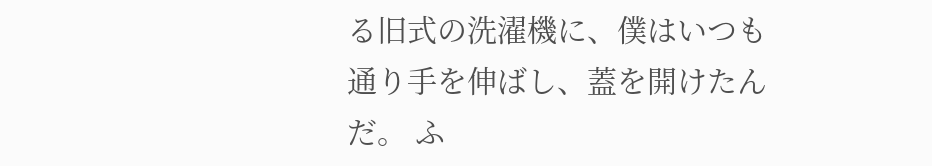る旧式の洗濯機に、僕はいつも通り手を伸ばし、蓋を開けたんだ。 ふ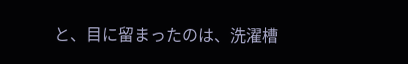と、目に留まったのは、洗濯槽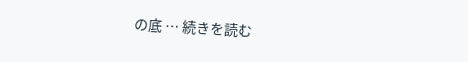の底 … 続きを読む